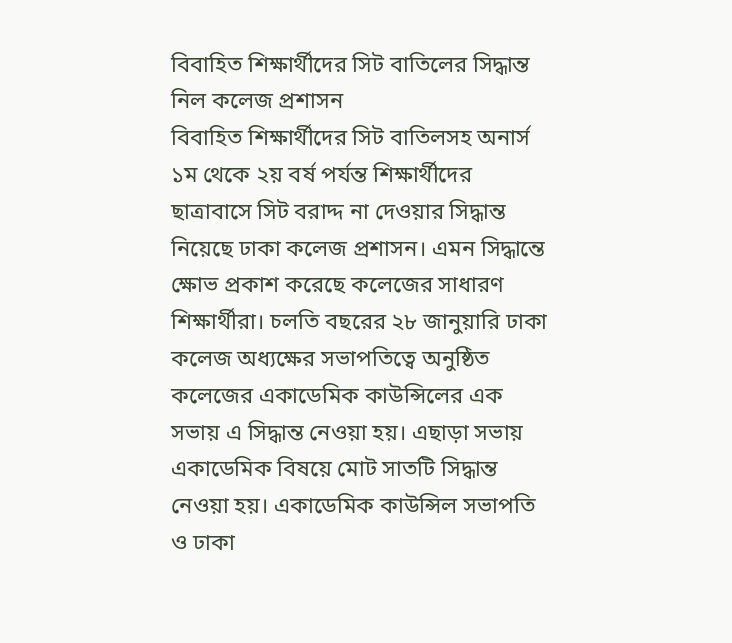বিবাহিত শিক্ষার্থীদের সিট বাতিলের সিদ্ধান্ত নিল কলেজ প্রশাসন
বিবাহিত শিক্ষার্থীদের সিট বাতিলসহ অনার্স ১ম থেকে ২য় বর্ষ পর্যন্ত শিক্ষার্থীদের ছাত্রাবাসে সিট বরাদ্দ না দেওয়ার সিদ্ধান্ত নিয়েছে ঢাকা কলেজ প্রশাসন। এমন সিদ্ধান্তে ক্ষোভ প্রকাশ করেছে কলেজের সাধারণ শিক্ষার্থীরা। চলতি বছরের ২৮ জানুয়ারি ঢাকা কলেজ অধ্যক্ষের সভাপতিত্বে অনুষ্ঠিত কলেজের একাডেমিক কাউন্সিলের এক সভায় এ সিদ্ধান্ত নেওয়া হয়। এছাড়া সভায় একাডেমিক বিষয়ে মোট সাতটি সিদ্ধান্ত নেওয়া হয়। একাডেমিক কাউন্সিল সভাপতি ও ঢাকা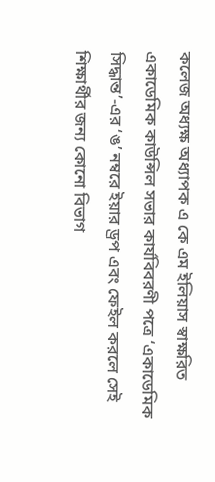কলেজ অধ্যক্ষ অধ্যাপক এ কে এম ইলিয়াস স্বাক্ষরিত একাডেমিক কাউন্সিল সভার কার্যবিবরণী পত্রে ‘একাডেমিক সিদ্ধান্ত’-এর ‘ঙ’ নম্বরে ইয়ার ড্রপ এবং ফেইল করলে সেই শিক্ষার্থীর জন্য কোনো বিভাগ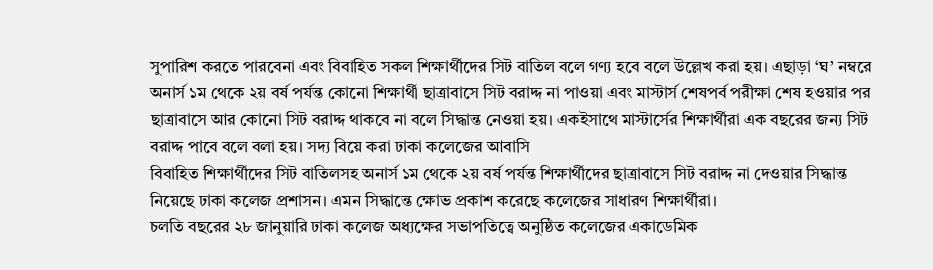সুপারিশ করতে পারবেনা এবং বিবাহিত সকল শিক্ষার্থীদের সিট বাতিল বলে গণ্য হবে বলে উল্লেখ করা হয়। এছাড়া ‘ঘ’ নম্বরে অনার্স ১ম থেকে ২য় বর্ষ পর্যন্ত কোনো শিক্ষার্থী ছাত্রাবাসে সিট বরাদ্দ না পাওয়া এবং মাস্টার্স শেষপর্ব পরীক্ষা শেষ হওয়ার পর ছাত্রাবাসে আর কোনো সিট বরাদ্দ থাকবে না বলে সিদ্ধান্ত নেওয়া হয়। একইসাথে মাস্টার্সের শিক্ষার্থীরা এক বছরের জন্য সিট বরাদ্দ পাবে বলে বলা হয়। সদ্য বিয়ে করা ঢাকা কলেজের আবাসি
বিবাহিত শিক্ষার্থীদের সিট বাতিলসহ অনার্স ১ম থেকে ২য় বর্ষ পর্যন্ত শিক্ষার্থীদের ছাত্রাবাসে সিট বরাদ্দ না দেওয়ার সিদ্ধান্ত নিয়েছে ঢাকা কলেজ প্রশাসন। এমন সিদ্ধান্তে ক্ষোভ প্রকাশ করেছে কলেজের সাধারণ শিক্ষার্থীরা।
চলতি বছরের ২৮ জানুয়ারি ঢাকা কলেজ অধ্যক্ষের সভাপতিত্বে অনুষ্ঠিত কলেজের একাডেমিক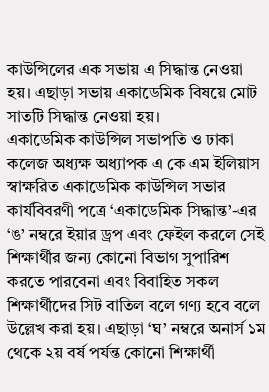কাউন্সিলের এক সভায় এ সিদ্ধান্ত নেওয়া হয়। এছাড়া সভায় একাডেমিক বিষয়ে মোট সাতটি সিদ্ধান্ত নেওয়া হয়।
একাডেমিক কাউন্সিল সভাপতি ও ঢাকা কলেজ অধ্যক্ষ অধ্যাপক এ কে এম ইলিয়াস স্বাক্ষরিত একাডেমিক কাউন্সিল সভার কার্যবিবরণী পত্রে ‘একাডেমিক সিদ্ধান্ত’-এর ‘ঙ’ নম্বরে ইয়ার ড্রপ এবং ফেইল করলে সেই শিক্ষার্থীর জন্য কোনো বিভাগ সুপারিশ করতে পারবেনা এবং বিবাহিত সকল শিক্ষার্থীদের সিট বাতিল বলে গণ্য হবে বলে উল্লেখ করা হয়। এছাড়া ‘ঘ’ নম্বরে অনার্স ১ম থেকে ২য় বর্ষ পর্যন্ত কোনো শিক্ষার্থী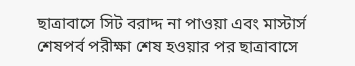ছাত্রাবাসে সিট বরাদ্দ না পাওয়া এবং মাস্টার্স শেষপর্ব পরীক্ষা শেষ হওয়ার পর ছাত্রাবাসে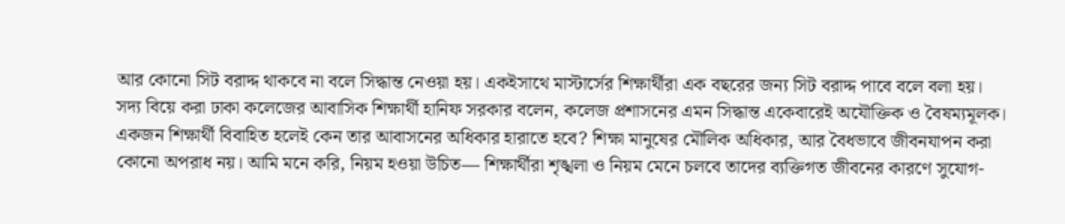আর কোনো সিট বরাদ্দ থাকবে না বলে সিদ্ধান্ত নেওয়া হয়। একইসাথে মাস্টার্সের শিক্ষার্থীরা এক বছরের জন্য সিট বরাদ্দ পাবে বলে বলা হয়।
সদ্য বিয়ে করা ঢাকা কলেজের আবাসিক শিক্ষার্থী হানিফ সরকার বলেন, কলেজ প্রশাসনের এমন সিদ্ধান্ত একেবারেই অযৌক্তিক ও বৈষম্যমূলক।
একজন শিক্ষার্থী বিবাহিত হলেই কেন তার আবাসনের অধিকার হারাতে হবে? শিক্ষা মানুষের মৌলিক অধিকার, আর বৈধভাবে জীবনযাপন করা কোনো অপরাধ নয়। আমি মনে করি, নিয়ম হওয়া উচিত— শিক্ষার্থীরা শৃঙ্খলা ও নিয়ম মেনে চলবে তাদের ব্যক্তিগত জীবনের কারণে সুযোগ-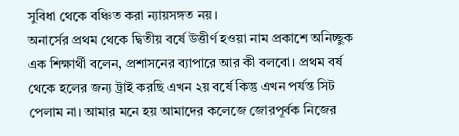সুবিধা থেকে বঞ্চিত করা ন্যায়সঙ্গত নয়।
অনার্সের প্রথম থেকে দ্বিতীয় বর্ষে উত্তীর্ণ হওয়া নাম প্রকাশে অনিচ্ছুক এক শিক্ষার্থী বলেন, প্রশাসনের ব্যাপারে আর কী বলবো। প্রথম বর্ষ থেকে হলের জন্য ট্রাই করছি এখন ২য় বর্ষে কিন্তু এখন পর্যন্ত সিট পেলাম না। আমার মনে হয় আমাদের কলেজে জোরপূর্বক নিজের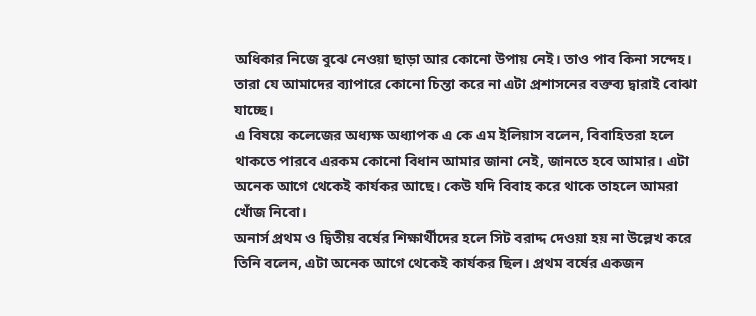অধিকার নিজে বুঝে নেওয়া ছাড়া আর কোনো উপায় নেই। তাও পাব কিনা সন্দেহ। তারা যে আমাদের ব্যাপারে কোনো চিন্তা করে না এটা প্রশাসনের বক্তব্য দ্বারাই বোঝা যাচ্ছে।
এ বিষয়ে কলেজের অধ্যক্ষ অধ্যাপক এ কে এম ইলিয়াস বলেন, বিবাহিতরা হলে থাকতে পারবে এরকম কোনো বিধান আমার জানা নেই, জানতে হবে আমার। এটা অনেক আগে থেকেই কার্যকর আছে। কেউ যদি বিবাহ করে থাকে তাহলে আমরা খোঁজ নিবো।
অনার্স প্রথম ও দ্বিতীয় বর্ষের শিক্ষার্থীদের হলে সিট বরাদ্দ দেওয়া হয় না উল্লেখ করে তিনি বলেন, এটা অনেক আগে থেকেই কার্যকর ছিল। প্রথম বর্ষের একজন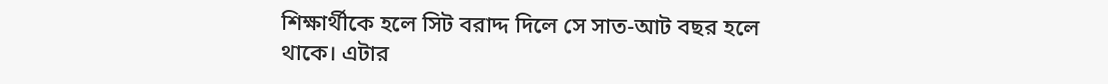শিক্ষার্থীকে হলে সিট বরাদ্দ দিলে সে সাত-আট বছর হলে থাকে। এটার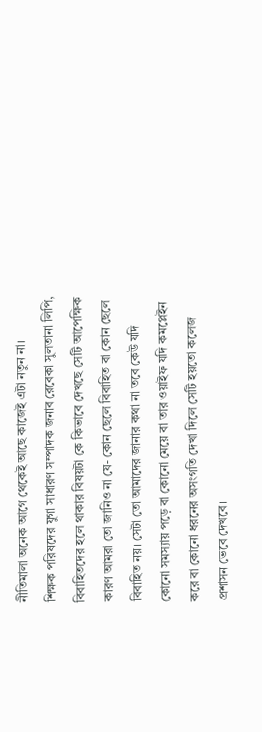নীতিমালা অনেক আগে থেকেই আছে কাজেই এটা নতুন না।
শিক্ষক পরিষদের যুগা সাধারণ সম্পাদক জনাব রেবেকা সুলতানা লিপি, বিবাহিতদের হলে থাকার বিষয়টা কে কিভাবে দেখছে সেটি আপেক্ষিক কারণ আমরা তো জানিও না যে- কোন ছেলে বিবাহিত বা কোন ছেলে বিবাহিত নয়। সেটা তো আমাদের জানার কথা না তবে কেউ যদি কোনো সমস্যায় পড়ে বা কোনো মেয়ে বা তার ওয়াইফ যদি কমপ্লেইন করে বা কোনো ধরনের অসংগতি দেখা দিলে সেটি হয়তো কলেজ প্রশাসন ভেবে দেখবে।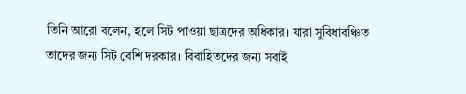তিনি আরো বলেন, হলে সিট পাওয়া ছাত্রদের অধিকার। যারা সুবিধাবঞ্চিত তাদের জন্য সিট বেশি দরকার। বিবাহিতদের জন্য সবাই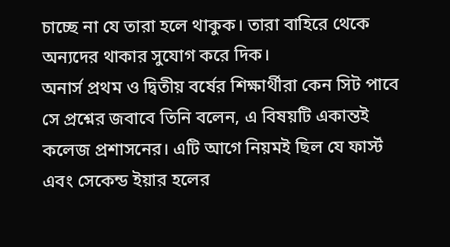চাচ্ছে না যে তারা হলে থাকুক। তারা বাহিরে থেকে অন্যদের থাকার সুযোগ করে দিক।
অনার্স প্রথম ও দ্বিতীয় বর্ষের শিক্ষার্থীরা কেন সিট পাবে সে প্রশ্নের জবাবে তিনি বলেন, এ বিষয়টি একান্তই কলেজ প্রশাসনের। এটি আগে নিয়মই ছিল যে ফার্স্ট এবং সেকেন্ড ইয়ার হলের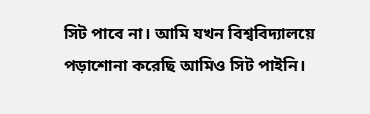সিট পাবে না। আমি যখন বিশ্ববিদ্যালয়ে পড়াশোনা করেছি আমিও সিট পাইনি।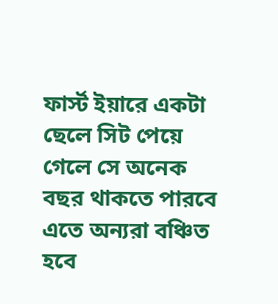ফার্স্ট ইয়ারে একটা ছেলে সিট পেয়ে গেলে সে অনেক বছর থাকতে পারবে এতে অন্যরা বঞ্চিত হবে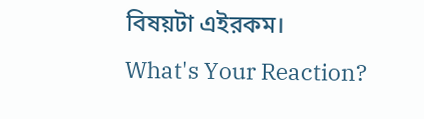বিষয়টা এইরকম।
What's Your Reaction?